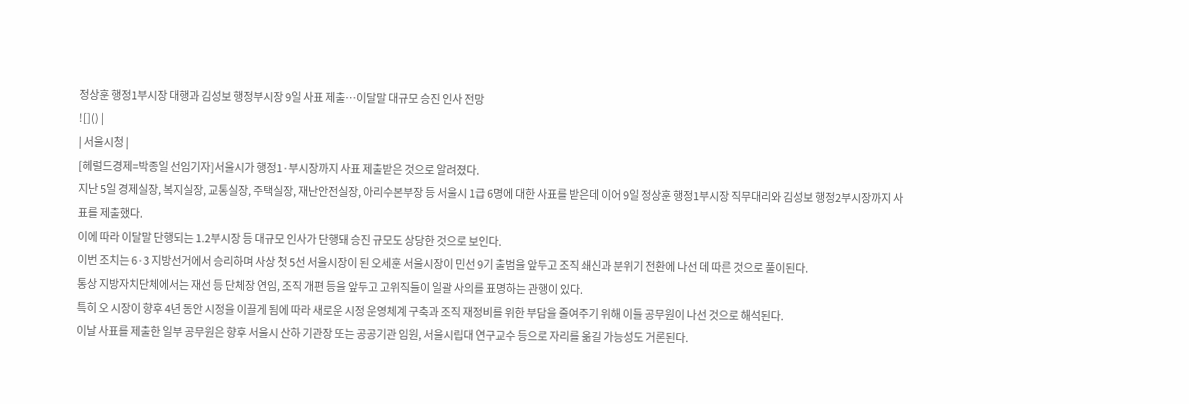정상훈 행정1부시장 대행과 김성보 행정부시장 9일 사표 제출…이달말 대규모 승진 인사 전망
![]() |
| 서울시청 |
[헤럴드경제=박종일 선임기자]서울시가 행정1·부시장까지 사표 제출받은 것으로 알려졌다.
지난 5일 경제실장, 복지실장, 교통실장, 주택실장, 재난안전실장, 아리수본부장 등 서울시 1급 6명에 대한 사표를 받은데 이어 9일 정상훈 행정1부시장 직무대리와 김성보 행정2부시장까지 사표를 제출했다.
이에 따라 이달말 단행되는 1.2부시장 등 대규모 인사가 단행돼 승진 규모도 상당한 것으로 보인다.
이번 조치는 6·3 지방선거에서 승리하며 사상 첫 5선 서울시장이 된 오세훈 서울시장이 민선 9기 출범을 앞두고 조직 쇄신과 분위기 전환에 나선 데 따른 것으로 풀이된다.
통상 지방자치단체에서는 재선 등 단체장 연임, 조직 개편 등을 앞두고 고위직들이 일괄 사의를 표명하는 관행이 있다.
특히 오 시장이 향후 4년 동안 시정을 이끌게 됨에 따라 새로운 시정 운영체계 구축과 조직 재정비를 위한 부담을 줄여주기 위해 이들 공무원이 나선 것으로 해석된다.
이날 사표를 제출한 일부 공무원은 향후 서울시 산하 기관장 또는 공공기관 임원, 서울시립대 연구교수 등으로 자리를 옮길 가능성도 거론된다.